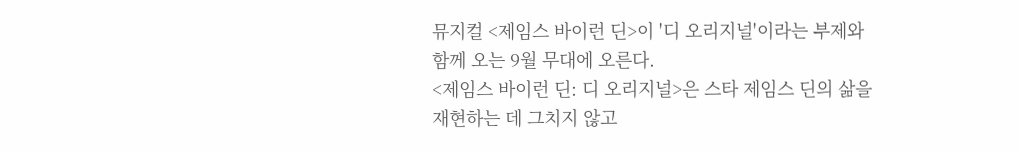뮤지컬 <제임스 바이런 딘>이 '디 오리지널'이라는 부제와 함께 오는 9월 무대에 오른다.
<제임스 바이런 딘: 디 오리지널>은 스타 제임스 딘의 삶을 재현하는 데 그치지 않고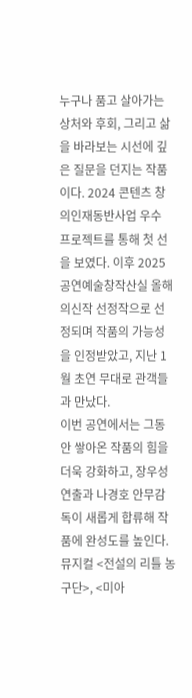누구나 품고 살아가는 상처와 후회, 그리고 삶을 바라보는 시선에 깊은 질문을 던지는 작품이다. 2024 콘텐츠 창의인재동반사업 우수 프로젝트를 통해 첫 선을 보였다. 이후 2025 공연예술창작산실 올해의신작 선정작으로 선정되며 작품의 가능성을 인정받았고, 지난 1월 초연 무대로 관객들과 만났다.
이번 공연에서는 그동안 쌓아온 작품의 힘을 더욱 강화하고, 장우성 연출과 나경호 안무감독이 새롭게 합류해 작품에 완성도를 높인다. 뮤지컬 <전설의 리틀 농구단>, <미아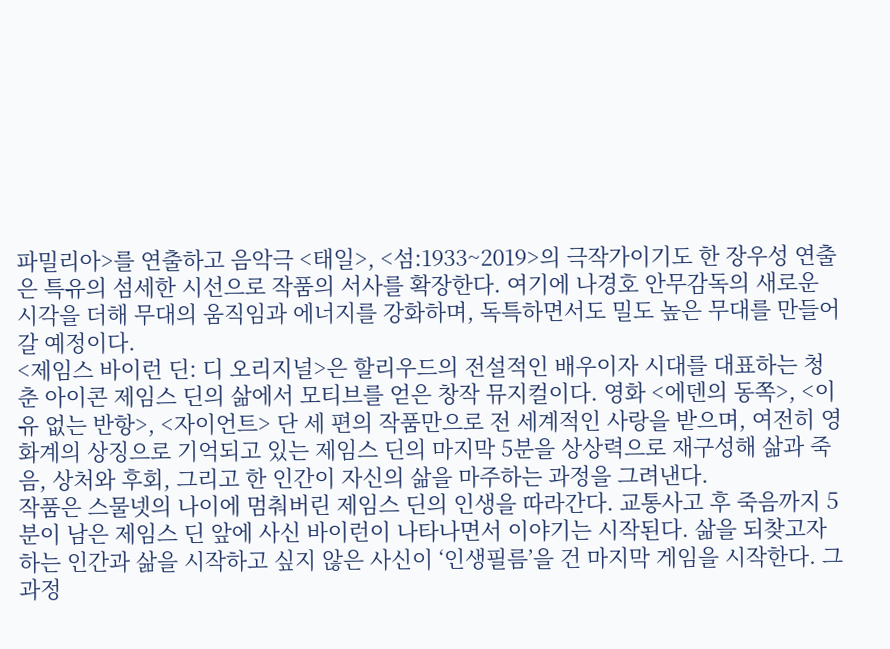파밀리아>를 연출하고 음악극 <태일>, <섬:1933~2019>의 극작가이기도 한 장우성 연출은 특유의 섬세한 시선으로 작품의 서사를 확장한다. 여기에 나경호 안무감독의 새로운 시각을 더해 무대의 움직임과 에너지를 강화하며, 독특하면서도 밀도 높은 무대를 만들어갈 예정이다.
<제임스 바이런 딘: 디 오리지널>은 할리우드의 전설적인 배우이자 시대를 대표하는 청춘 아이콘 제임스 딘의 삶에서 모티브를 얻은 창작 뮤지컬이다. 영화 <에덴의 동쪽>, <이유 없는 반항>, <자이언트> 단 세 편의 작품만으로 전 세계적인 사랑을 받으며, 여전히 영화계의 상징으로 기억되고 있는 제임스 딘의 마지막 5분을 상상력으로 재구성해 삶과 죽음, 상처와 후회, 그리고 한 인간이 자신의 삶을 마주하는 과정을 그려낸다.
작품은 스물넷의 나이에 멈춰버린 제임스 딘의 인생을 따라간다. 교통사고 후 죽음까지 5분이 남은 제임스 딘 앞에 사신 바이런이 나타나면서 이야기는 시작된다. 삶을 되찾고자 하는 인간과 삶을 시작하고 싶지 않은 사신이 ‘인생필름’을 건 마지막 게임을 시작한다. 그 과정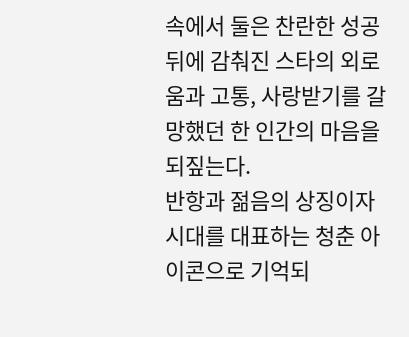속에서 둘은 찬란한 성공 뒤에 감춰진 스타의 외로움과 고통, 사랑받기를 갈망했던 한 인간의 마음을 되짚는다.
반항과 젊음의 상징이자 시대를 대표하는 청춘 아이콘으로 기억되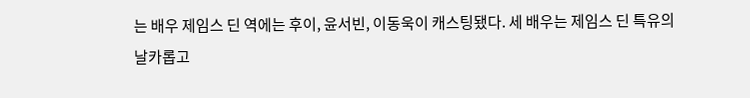는 배우 제임스 딘 역에는 후이, 윤서빈, 이동욱이 캐스팅됐다. 세 배우는 제임스 딘 특유의 날카롭고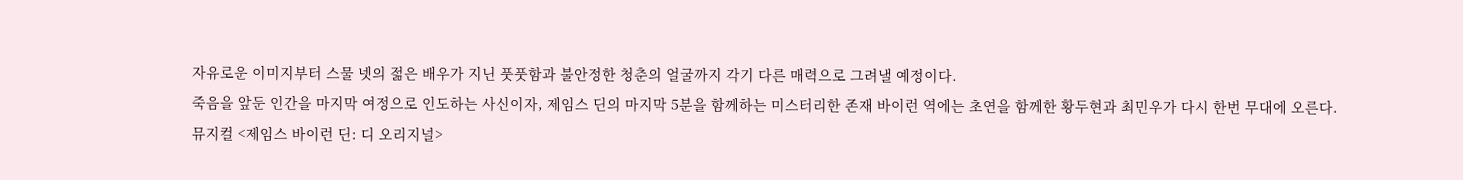자유로운 이미지부터 스물 넷의 젊은 배우가 지닌 풋풋함과 불안정한 청춘의 얼굴까지 각기 다른 매력으로 그려낼 예정이다.
죽음을 앞둔 인간을 마지막 여정으로 인도하는 사신이자, 제임스 딘의 마지막 5분을 함께하는 미스터리한 존재 바이런 역에는 초연을 함께한 황두현과 최민우가 다시 한번 무대에 오른다.
뮤지컬 <제임스 바이런 딘: 디 오리지널>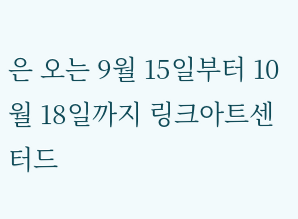은 오는 9월 15일부터 10월 18일까지 링크아트센터드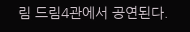림 드림4관에서 공연된다.